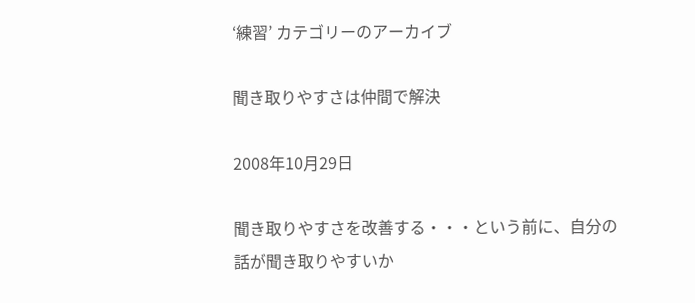‘練習’ カテゴリーのアーカイブ

聞き取りやすさは仲間で解決

2008年10月29日

聞き取りやすさを改善する・・・という前に、自分の話が聞き取りやすいか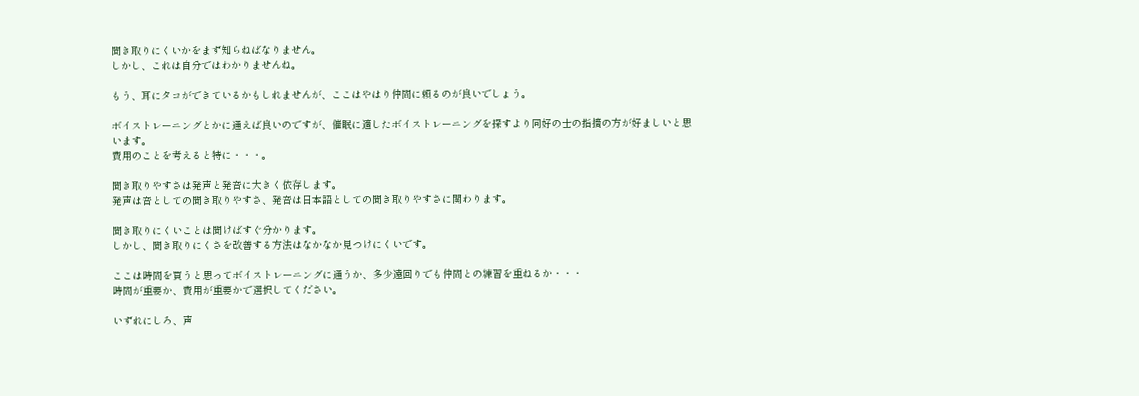聞き取りにくいかをまず知らねばなりません。
しかし、これは自分ではわかりませんね。

もう、耳にタコができているかもしれませんが、ここはやはり仲間に頼るのが良いでしょう。

ボイストレーニングとかに通えば良いのですが、催眠に適したボイストレーニングを探すより同好の士の指摘の方が好ましいと思います。
費用のことを考えると特に・・・。

聞き取りやすさは発声と発音に大きく依存します。
発声は音としての聞き取りやすさ、発音は日本語としての聞き取りやすさに関わります。

聞き取りにくいことは聞けばすぐ分かります。
しかし、聞き取りにくさを改善する方法はなかなか見つけにくいです。

ここは時間を買うと思ってボイストレーニングに通うか、多少遠回りでも仲間との練習を重ねるか・・・
時間が重要か、費用が重要かで選択してください。

いずれにしろ、声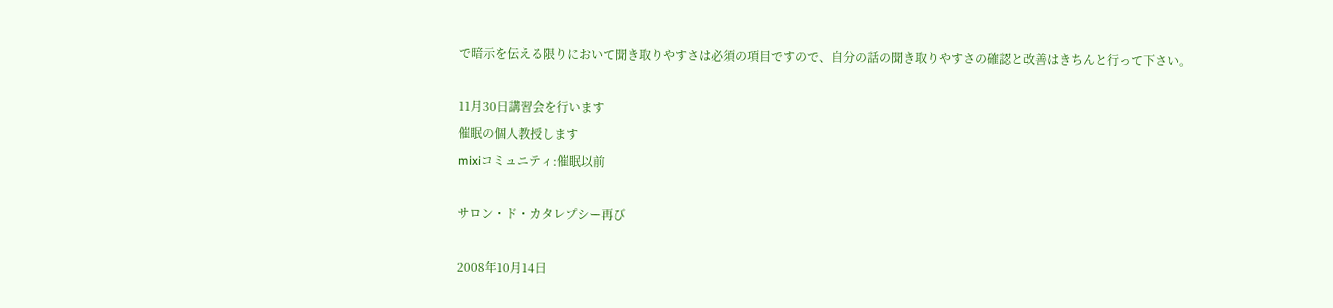で暗示を伝える限りにおいて聞き取りやすさは必須の項目ですので、自分の話の聞き取りやすさの確認と改善はきちんと行って下さい。

11月30日講習会を行います
催眠の個人教授します
mixiコミュニティ:催眠以前

サロン・ド・カタレプシー再び

2008年10月14日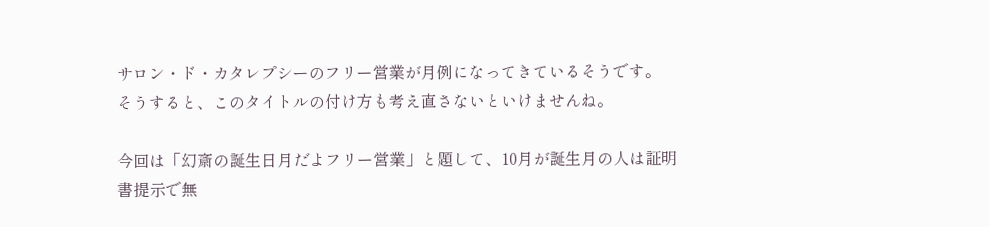サロン・ド・カタレプシーのフリー営業が月例になってきているそうです。
そうすると、このタイトルの付け方も考え直さないといけませんね。

今回は「幻斎の誕生日月だよフリー営業」と題して、10月が誕生月の人は証明書提示で無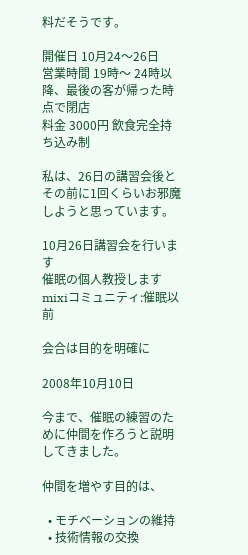料だそうです。

開催日 10月24〜26日
営業時間 19時〜 24時以降、最後の客が帰った時点で閉店
料金 3000円 飲食完全持ち込み制

私は、26日の講習会後とその前に1回くらいお邪魔しようと思っています。

10月26日講習会を行います
催眠の個人教授します
mixiコミュニティ:催眠以前

会合は目的を明確に

2008年10月10日

今まで、催眠の練習のために仲間を作ろうと説明してきました。

仲間を増やす目的は、

  • モチベーションの維持
  • 技術情報の交換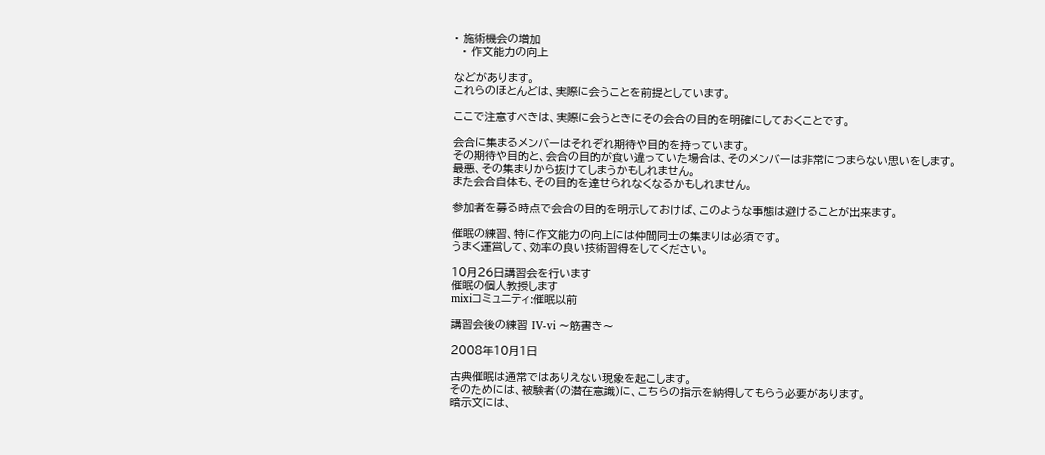• 施術機会の増加
  • 作文能力の向上

などがあります。
これらのほとんどは、実際に会うことを前提としています。

ここで注意すべきは、実際に会うときにその会合の目的を明確にしておくことです。

会合に集まるメンバーはそれぞれ期待や目的を持っています。
その期待や目的と、会合の目的が食い違っていた場合は、そのメンバーは非常につまらない思いをします。
最悪、その集まりから抜けてしまうかもしれません。
また会合自体も、その目的を達せられなくなるかもしれません。

参加者を募る時点で会合の目的を明示しておけば、このような事態は避けることが出来ます。

催眠の練習、特に作文能力の向上には仲間同士の集まりは必須です。
うまく運営して、効率の良い技術習得をしてください。

10月26日講習会を行います
催眠の個人教授します
mixiコミュニティ:催眠以前

講習会後の練習 IV-vi 〜筋書き〜

2008年10月1日

古典催眠は通常ではありえない現象を起こします。
そのためには、被験者(の潜在意識)に、こちらの指示を納得してもらう必要があります。
暗示文には、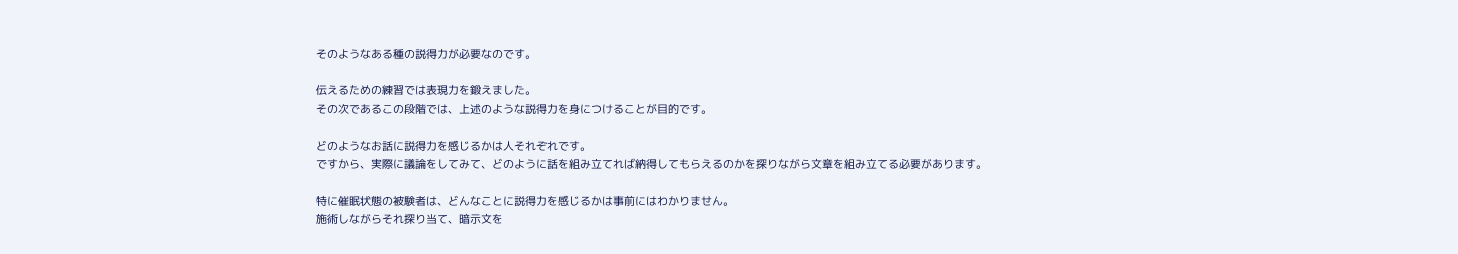そのようなある種の説得力が必要なのです。

伝えるための練習では表現力を鍛えました。
その次であるこの段階では、上述のような説得力を身につけることが目的です。

どのようなお話に説得力を感じるかは人それぞれです。
ですから、実際に議論をしてみて、どのように話を組み立てれば納得してもらえるのかを探りながら文章を組み立てる必要があります。

特に催眠状態の被験者は、どんなことに説得力を感じるかは事前にはわかりません。
施術しながらそれ探り当て、暗示文を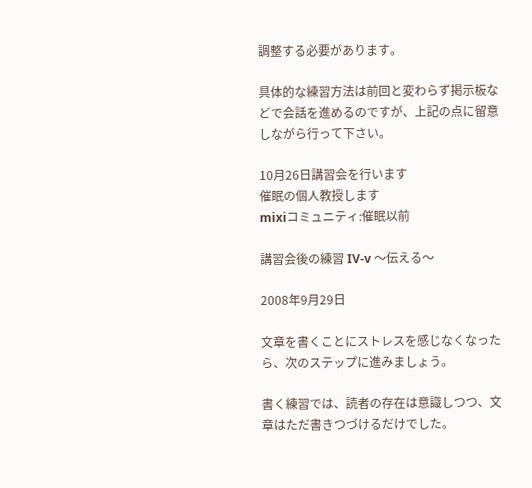調整する必要があります。

具体的な練習方法は前回と変わらず掲示板などで会話を進めるのですが、上記の点に留意しながら行って下さい。

10月26日講習会を行います
催眠の個人教授します
mixiコミュニティ:催眠以前

講習会後の練習 IV-v 〜伝える〜

2008年9月29日

文章を書くことにストレスを感じなくなったら、次のステップに進みましょう。

書く練習では、読者の存在は意識しつつ、文章はただ書きつづけるだけでした。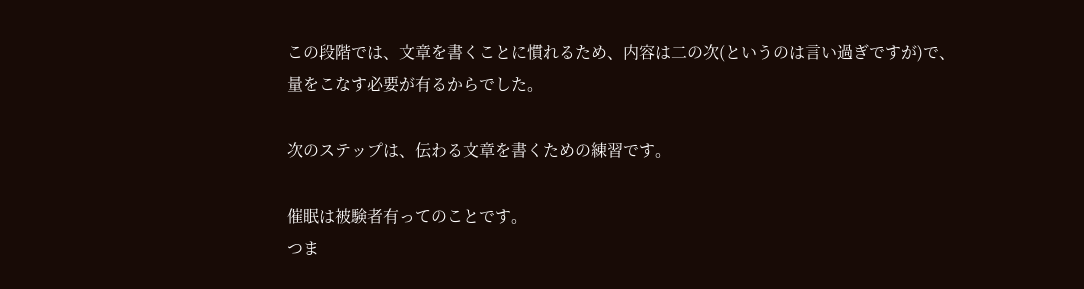この段階では、文章を書くことに慣れるため、内容は二の次(というのは言い過ぎですが)で、量をこなす必要が有るからでした。

次のステップは、伝わる文章を書くための練習です。

催眠は被験者有ってのことです。
つま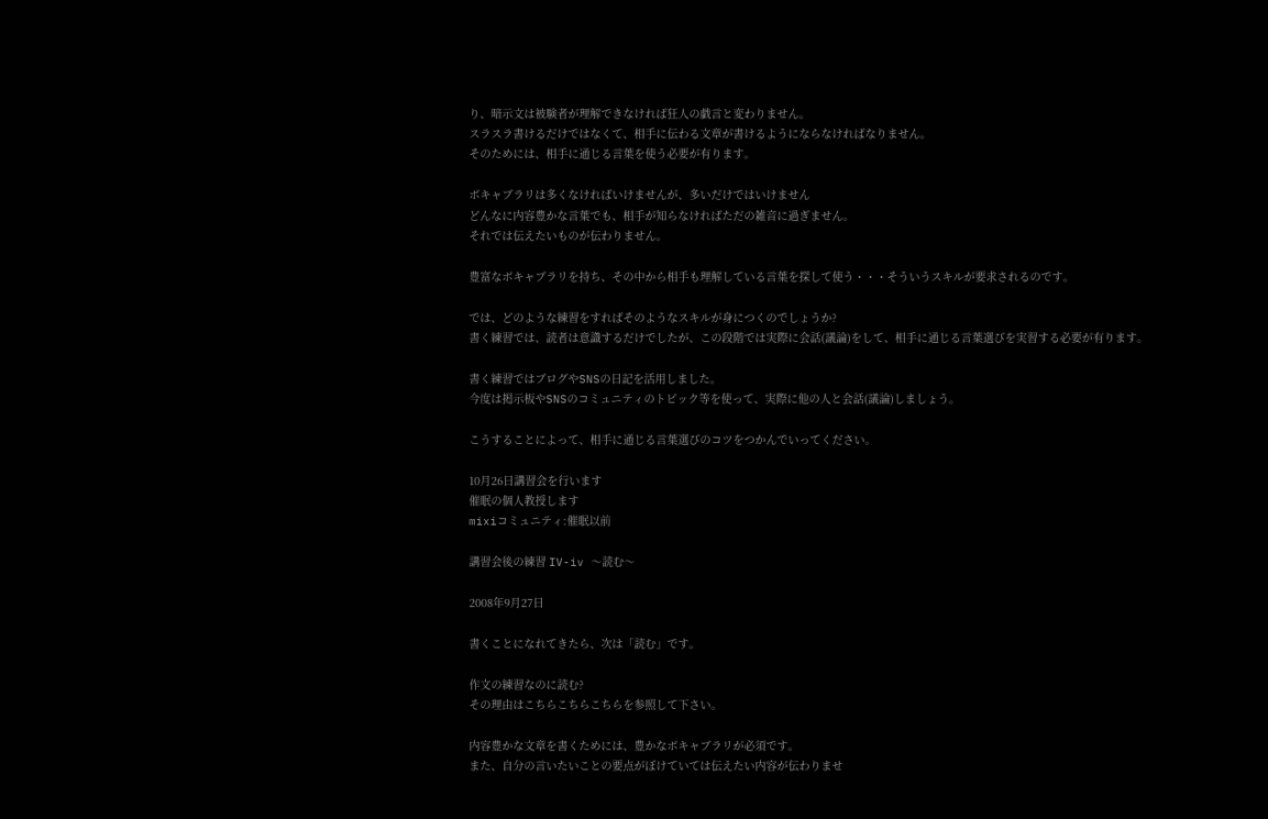り、暗示文は被験者が理解できなければ狂人の戯言と変わりません。
スラスラ書けるだけではなくて、相手に伝わる文章が書けるようにならなければなりません。
そのためには、相手に通じる言葉を使う必要が有ります。

ボキャブラリは多くなければいけませんが、多いだけではいけません
どんなに内容豊かな言葉でも、相手が知らなければただの雑音に過ぎません。
それでは伝えたいものが伝わりません。

豊富なボキャブラリを持ち、その中から相手も理解している言葉を探して使う・・・そういうスキルが要求されるのです。

では、どのような練習をすればそのようなスキルが身につくのでしょうか?
書く練習では、読者は意識するだけでしたが、この段階では実際に会話(議論)をして、相手に通じる言葉選びを実習する必要が有ります。

書く練習ではブログやSNSの日記を活用しました。
今度は掲示板やSNSのコミュニティのトピック等を使って、実際に他の人と会話(議論)しましょう。

こうすることによって、相手に通じる言葉選びのコツをつかんでいってください。

10月26日講習会を行います
催眠の個人教授します
mixiコミュニティ:催眠以前

講習会後の練習 IV-iv 〜読む〜

2008年9月27日

書くことになれてきたら、次は「読む」です。

作文の練習なのに読む?
その理由はこちらこちらこちらを参照して下さい。

内容豊かな文章を書くためには、豊かなボキャブラリが必須です。
また、自分の言いたいことの要点がぼけていては伝えたい内容が伝わりませ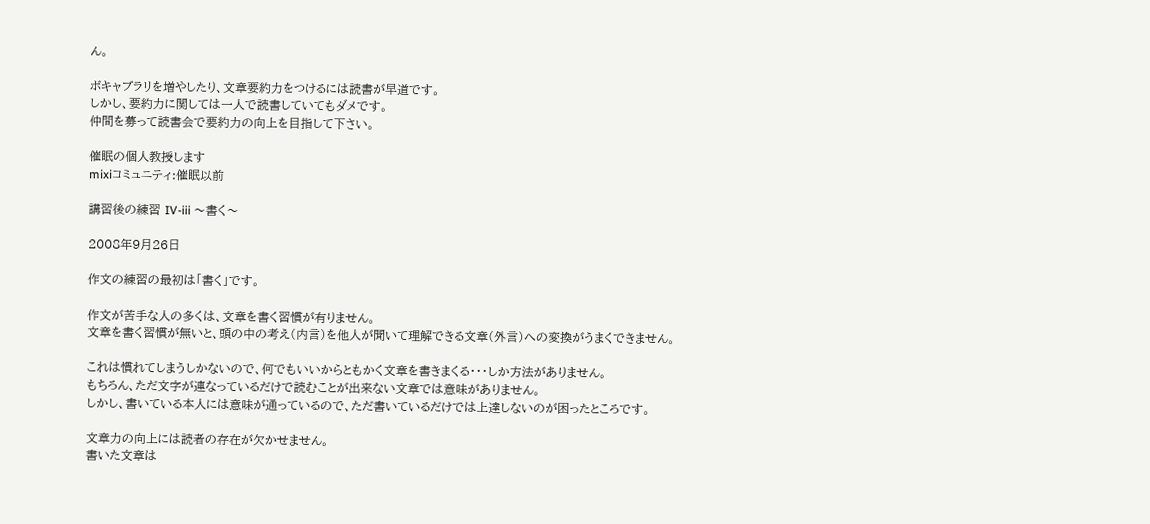ん。

ボキャブラリを増やしたり、文章要約力をつけるには読書が早道です。
しかし、要約力に関しては一人で読書していてもダメです。
仲間を募って読書会で要約力の向上を目指して下さい。

催眠の個人教授します
mixiコミュニティ:催眠以前

講習後の練習 IV-iii 〜書く〜

2008年9月26日

作文の練習の最初は「書く」です。

作文が苦手な人の多くは、文章を書く習慣が有りません。
文章を書く習慣が無いと、頭の中の考え(内言)を他人が聞いて理解できる文章(外言)への変換がうまくできません。

これは慣れてしまうしかないので、何でもいいからともかく文章を書きまくる・・・しか方法がありません。
もちろん、ただ文字が連なっているだけで読むことが出来ない文章では意味がありません。
しかし、書いている本人には意味が通っているので、ただ書いているだけでは上達しないのが困ったところです。

文章力の向上には読者の存在が欠かせません。
書いた文章は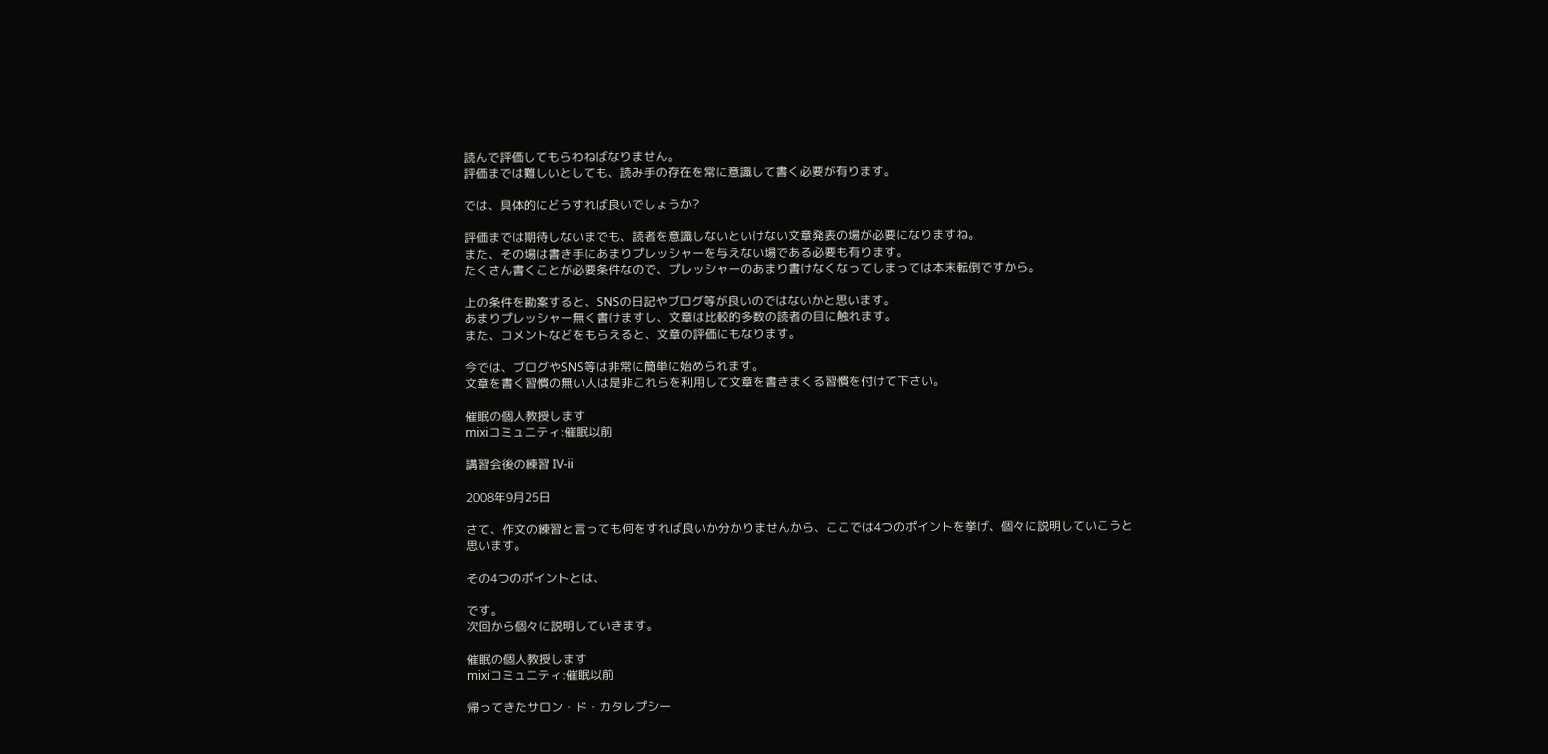読んで評価してもらわねばなりません。
評価までは難しいとしても、読み手の存在を常に意識して書く必要が有ります。

では、具体的にどうすれば良いでしょうか?

評価までは期待しないまでも、読者を意識しないといけない文章発表の場が必要になりますね。
また、その場は書き手にあまりプレッシャーを与えない場である必要も有ります。
たくさん書くことが必要条件なので、プレッシャーのあまり書けなくなってしまっては本末転倒ですから。

上の条件を勘案すると、SNSの日記やブログ等が良いのではないかと思います。
あまりプレッシャー無く書けますし、文章は比較的多数の読者の目に触れます。
また、コメントなどをもらえると、文章の評価にもなります。

今では、ブログやSNS等は非常に簡単に始められます。
文章を書く習慣の無い人は是非これらを利用して文章を書きまくる習慣を付けて下さい。

催眠の個人教授します
mixiコミュニティ:催眠以前

講習会後の練習 IV-ii

2008年9月25日

さて、作文の練習と言っても何をすれば良いか分かりませんから、ここでは4つのポイントを挙げ、個々に説明していこうと思います。

その4つのポイントとは、

です。
次回から個々に説明していきます。

催眠の個人教授します
mixiコミュニティ:催眠以前

帰ってきたサロン・ド・カタレプシー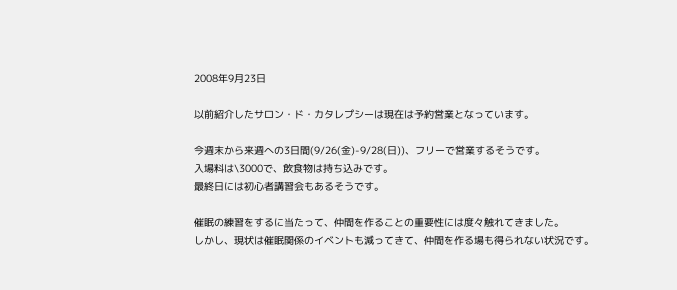2008年9月23日

以前紹介したサロン・ド・カタレプシーは現在は予約営業となっています。

今週末から来週への3日間(9/26(金)-9/28(日))、フリーで営業するそうです。
入場料は\3000で、飲食物は持ち込みです。
最終日には初心者講習会もあるそうです。

催眠の練習をするに当たって、仲間を作ることの重要性には度々触れてきました。
しかし、現状は催眠関係のイベントも減ってきて、仲間を作る場も得られない状況です。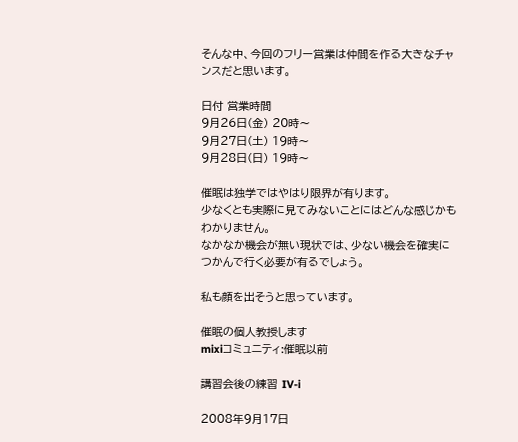そんな中、今回のフリー営業は仲間を作る大きなチャンスだと思います。

日付 営業時間
9月26日(金) 20時〜
9月27日(土) 19時〜
9月28日(日) 19時〜

催眠は独学ではやはり限界が有ります。
少なくとも実際に見てみないことにはどんな感じかもわかりません。
なかなか機会が無い現状では、少ない機会を確実につかんで行く必要が有るでしょう。

私も顔を出そうと思っています。

催眠の個人教授します
mixiコミュニティ:催眠以前

講習会後の練習 IV-i

2008年9月17日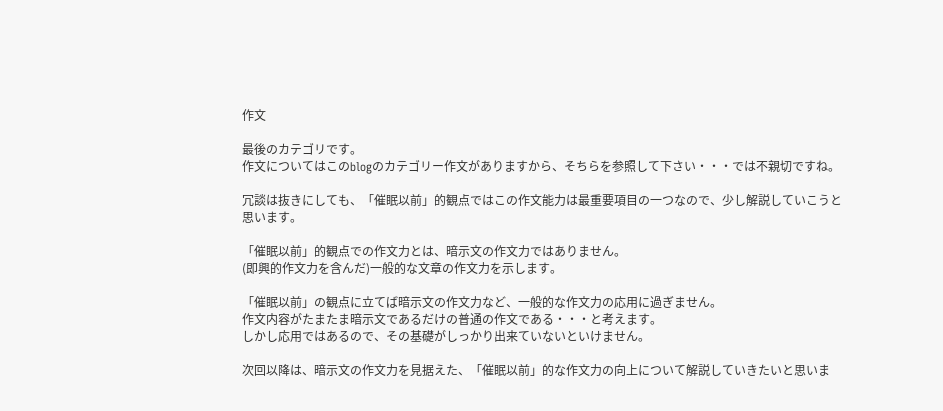作文

最後のカテゴリです。
作文についてはこのblogのカテゴリー作文がありますから、そちらを参照して下さい・・・では不親切ですね。

冗談は抜きにしても、「催眠以前」的観点ではこの作文能力は最重要項目の一つなので、少し解説していこうと思います。

「催眠以前」的観点での作文力とは、暗示文の作文力ではありません。
(即興的作文力を含んだ)一般的な文章の作文力を示します。

「催眠以前」の観点に立てば暗示文の作文力など、一般的な作文力の応用に過ぎません。
作文内容がたまたま暗示文であるだけの普通の作文である・・・と考えます。
しかし応用ではあるので、その基礎がしっかり出来ていないといけません。

次回以降は、暗示文の作文力を見据えた、「催眠以前」的な作文力の向上について解説していきたいと思いま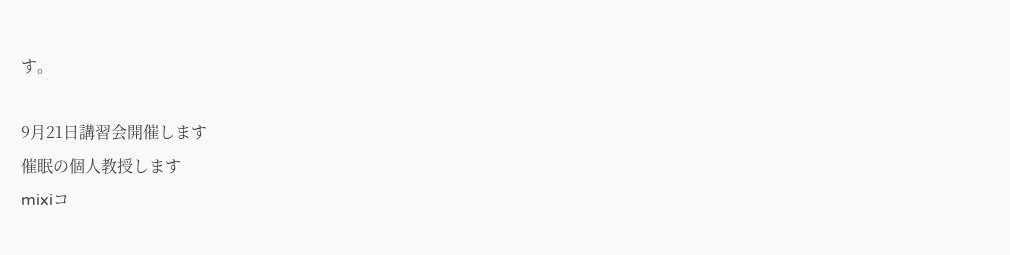す。

9月21日講習会開催します
催眠の個人教授します
mixiコ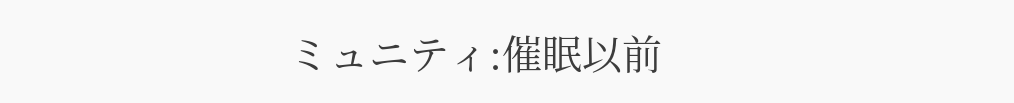ミュニティ:催眠以前